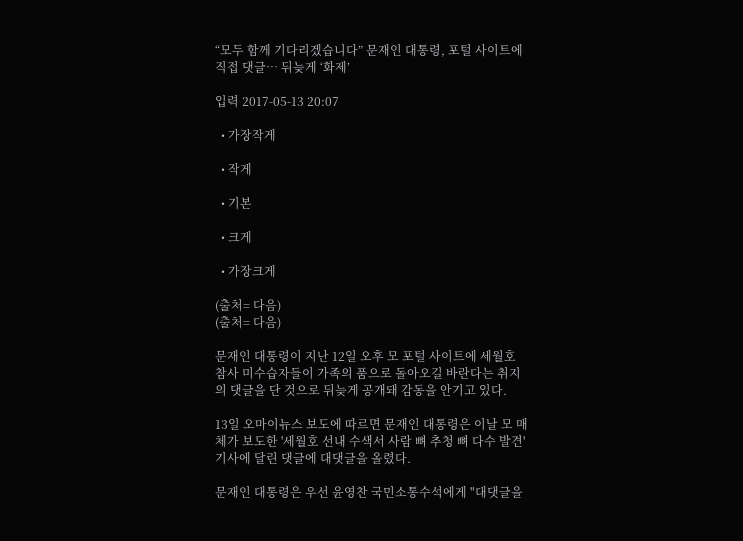“모두 함께 기다리겠습니다” 문재인 대통령, 포털 사이트에 직접 댓글… 뒤늦게 ‘화제’

입력 2017-05-13 20:07

  • 가장작게

  • 작게

  • 기본

  • 크게

  • 가장크게

(출처= 다음)
(출처= 다음)

문재인 대통령이 지난 12일 오후 모 포털 사이트에 세월호 참사 미수습자들이 가족의 품으로 돌아오길 바란다는 취지의 댓글을 단 것으로 뒤늦게 공개돼 감동을 안기고 있다.

13일 오마이뉴스 보도에 따르면 문재인 대통령은 이날 모 매체가 보도한 '세월호 선내 수색서 사람 뼈 추청 뼈 다수 발견' 기사에 달린 댓글에 대댓글을 올렸다.

문재인 대통령은 우선 윤영찬 국민소통수석에게 "대댓글을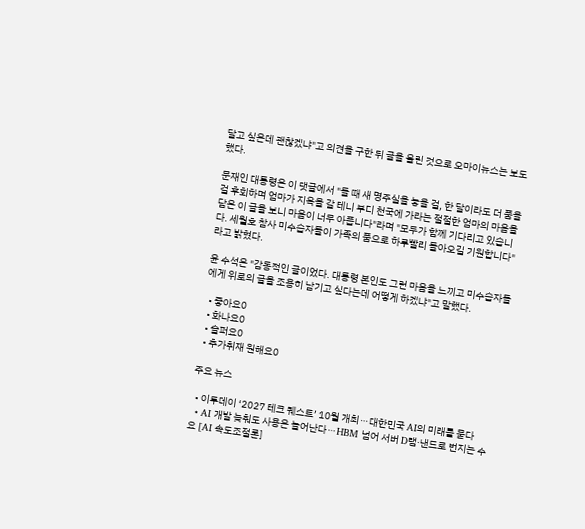달고 싶은데 괜찮겠냐"고 의견을 구한 뒤 글을 올린 것으로 오마이뉴스는 보도했다.

문재인 대통령은 이 댓글에서 "돌 때 새 명주실을 놓을 걸, 한 달이라도 더 품을 걸 후회하며 엄마가 지옥을 갈 테니 부디 천국에 가라는 절절한 엄마의 마음을 담은 이 글을 보니 마음이 너무 아픕니다"라며 "모두가 함께 기다리고 있습니다. 세월호 참사 미수습자들이 가족의 품으로 하루빨리 돌아오길 기원합니다"라고 밝혔다.

윤 수석은 "감동적인 글이었다. 대통령 본인도 그런 마음을 느끼고 미수습자들에게 위로의 글을 조용히 남기고 싶다는데 어떻게 하겠냐"고 말했다.

  • 좋아요0
  • 화나요0
  • 슬퍼요0
  • 추가취재 원해요0

주요 뉴스

  • 이투데이 ‘2027 테크 퀘스트’ 10월 개최⋯대한민국 AI의 미래를 묻다
  • AI 개발 늦춰도 사용은 늘어난다⋯HBM 넘어 서버 D램·낸드로 번지는 수요 [AI 속도조절론]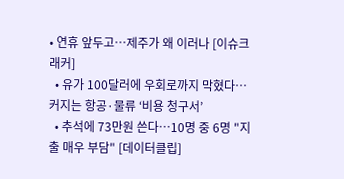• 연휴 앞두고…제주가 왜 이러나 [이슈크래커]
  • 유가 100달러에 우회로까지 막혔다…커지는 항공·물류 ‘비용 청구서’
  • 추석에 73만원 쓴다…10명 중 6명 "지출 매우 부담" [데이터클립]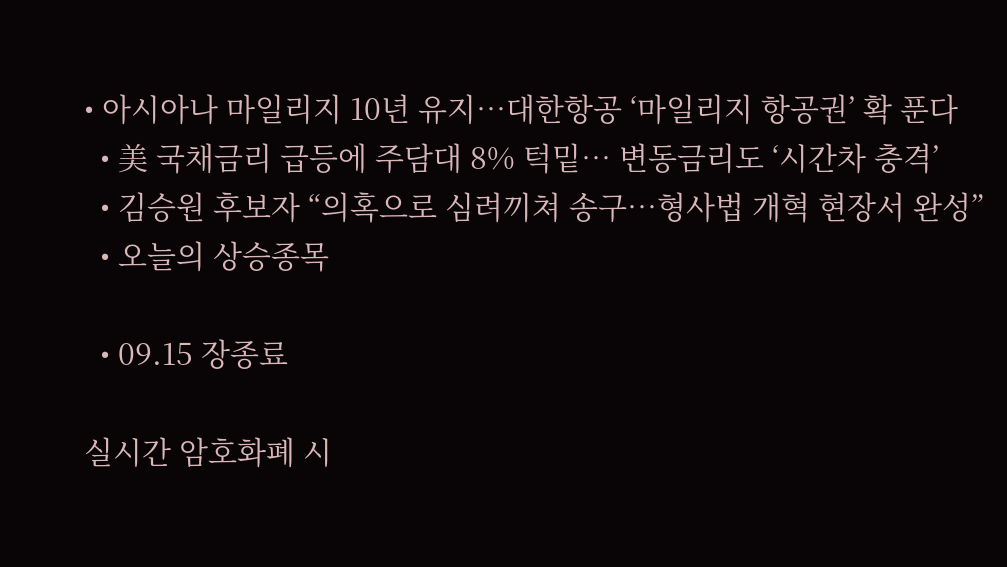• 아시아나 마일리지 10년 유지…대한항공 ‘마일리지 항공권’ 확 푼다
  • 美 국채금리 급등에 주담대 8% 턱밑… 변동금리도 ‘시간차 충격’
  • 김승원 후보자 “의혹으로 심려끼쳐 송구…형사법 개혁 현장서 완성”
  • 오늘의 상승종목

  • 09.15 장종료

실시간 암호화폐 시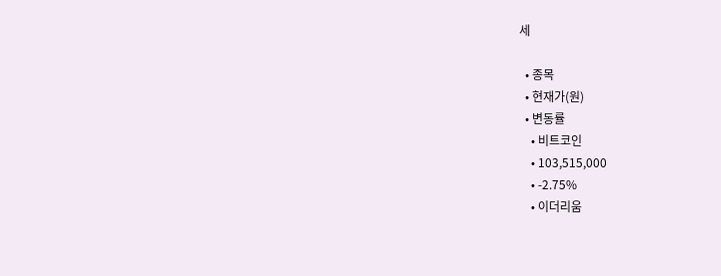세

  • 종목
  • 현재가(원)
  • 변동률
    • 비트코인
    • 103,515,000
    • -2.75%
    • 이더리움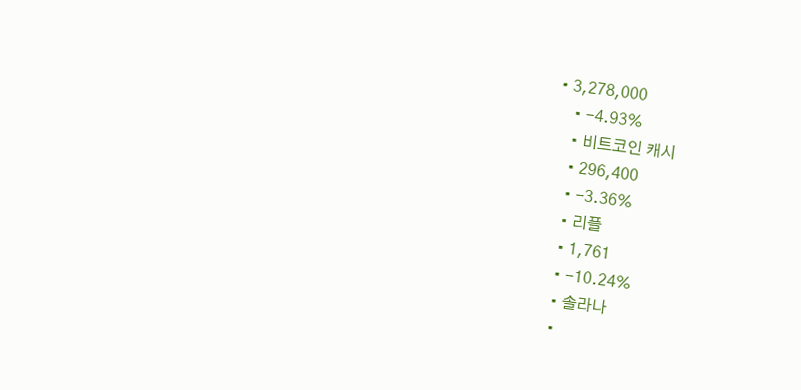• 3,278,000
    • -4.93%
    • 비트코인 캐시
    • 296,400
    • -3.36%
    • 리플
    • 1,761
    • -10.24%
    • 솔라나
    •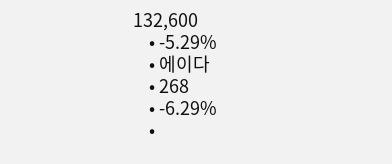132,600
    • -5.29%
    • 에이다
    • 268
    • -6.29%
    •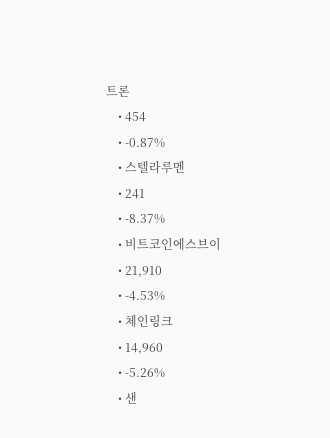트론
    • 454
    • -0.87%
    • 스텔라루멘
    • 241
    • -8.37%
    • 비트코인에스브이
    • 21,910
    • -4.53%
    • 체인링크
    • 14,960
    • -5.26%
    • 샌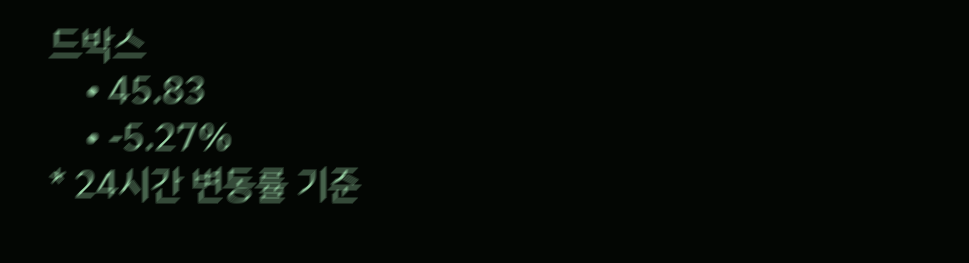드박스
    • 45.83
    • -5.27%
* 24시간 변동률 기준